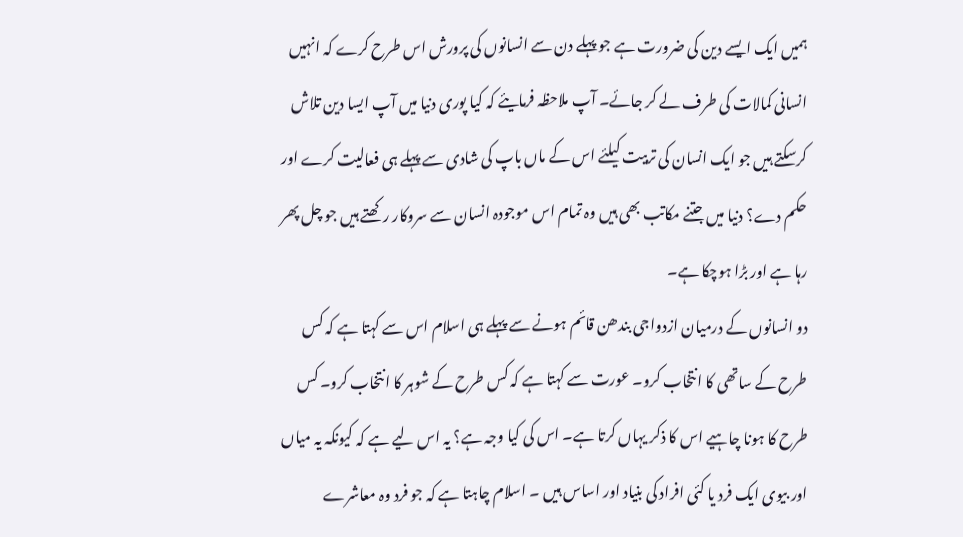ہمیں ایک ایسے دین کی ضرورت ہے جو پہلے دن سے انسانوں کی پرورش اس طرح کرے کہ انہیں انسانی کمالات کی طرف لے کر جائے۔ آپ ملاحظہ فرمایئے کہ کیا پوری دنیا میں آپ ایسا دین تلاش کرسکتے ہیں جو ایک انسان کی تربیت کیلئے اس کے ماں باپ کی شادی سے پہلے ہی فعالیت کرے اور حکم دے؟ دنیا میں جتنے مکاتب بھی ہیں وہ تمام اس موجودہ انسان سے سروکار رکھتے ہیں جو چل پھر رہا ہے اور بڑا ہوچکا ہے۔
دو انسانوں کے درمیان ازدواجی بندھن قائم ہونے سے پہلے ہی اسلام اس سے کہتا ہے کہ کس طرح کے ساتھی کا انتخاب کرو۔ عورت سے کہتا ہے کہ کس طرح کے شوہر کا انتخاب کرو۔ کس طرح کا ہونا چاہیے اس کا ذکر یہاں کرتا ہے۔ اس کی کیا وجہ ہے؟ یہ اس لیے ہے کہ کیونکہ یہ میاں اور بیوی ایک فرد یا کئی افراد کی بنیاد اور اساس ہیں ۔ اسلام چاہتا ہے کہ جو فرد وہ معاشرے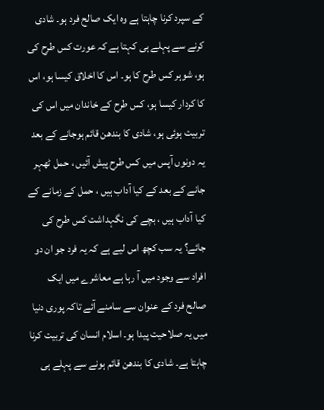کے سپرد کرنا چاہتا ہے وہ ایک صالح فرد ہو۔ شادی کرنے سے پہلے ہی کہتا ہے کہ عورت کس طرح کی ہو، شوہر کس طرح کا ہو۔ اس کا اخلاق کیسا ہو، اس کا کردار کیسا ہو، کس طرح کے خاندان میں اس کی تربیت ہوئی ہو، شادی کا بندھن قائم ہوجانے کے بعد یہ دونوں آپس میں کس طرح پیش آئیں ، حمل ٹھہر جانے کے بعد کے کیا آداب ہیں ، حمل کے زمانے کے کیا آداب ہیں ، بچے کی نگہداشت کس طرح کی جائے؟ یہ سب کچھ اس لیے ہے کہ یہ فرد جو ان دو افراد سے وجود میں آ رہا ہے معاشرے میں ایک صالح فرد کے عنوان سے سامنے آئے تاکہ پوری دنیا میں یہ صلاحیت پیدا ہو۔ اسلام انسان کی تربیت کرنا چاہتا ہے۔ شادی کا بندھن قائم ہونے سے پہلے ہی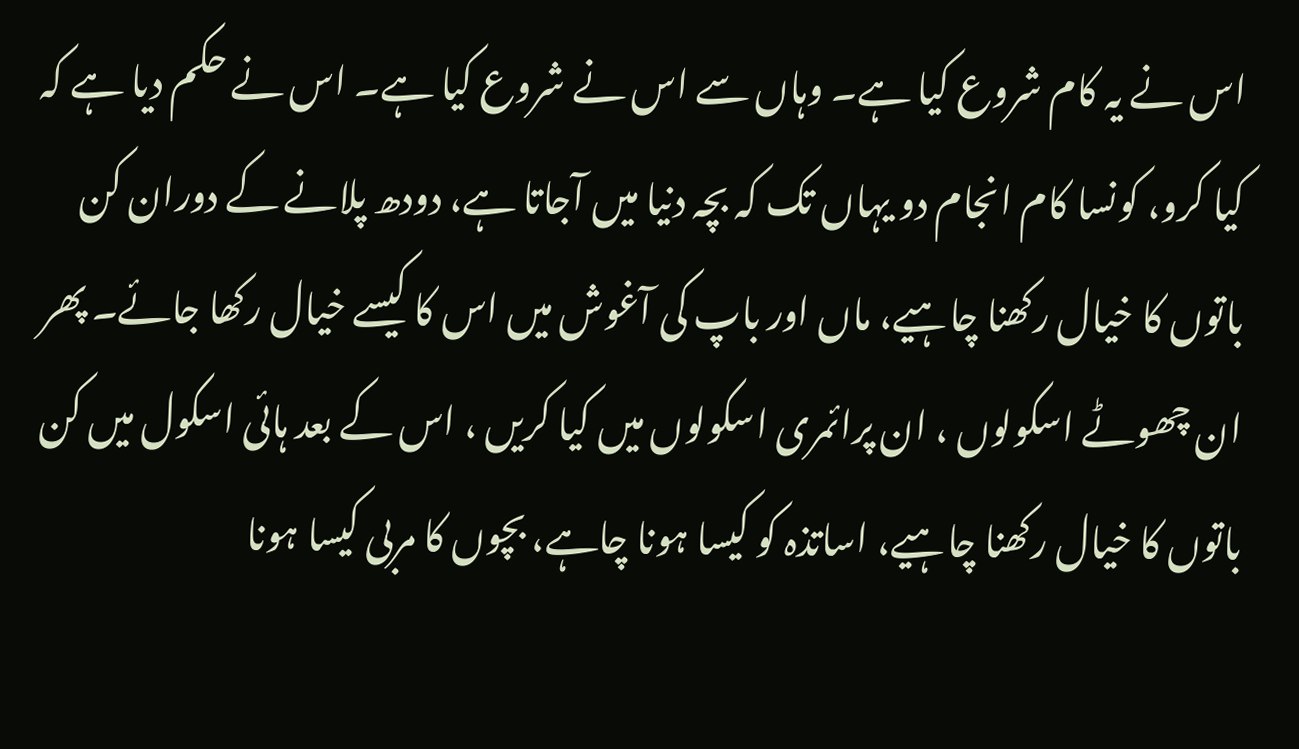اس نے یہ کام شروع کیا ہے۔ وہاں سے اس نے شروع کیا ہے۔ اس نے حکم دیا ہے کہ کیا کرو، کونسا کام انجام دو یہاں تک کہ بچہ دنیا میں آجاتا ہے، دودھ پلانے کے دوران کن باتوں کا خیال رکھنا چاہیے، ماں اور باپ کی آغوش میں اس کا کیسے خیال رکھا جائے۔ پھر ان چھوٹے اسکولوں ، ان پرائمری اسکولوں میں کیا کریں ، اس کے بعد ہائی اسکول میں کن باتوں کا خیال رکھنا چاہیے، اساتذہ کو کیسا ہونا چاہے، بچوں کا مربی کیسا ہونا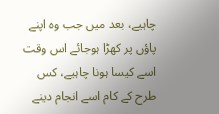چاہیے، بعد میں جب وہ اپنے پاؤں پر کھڑا ہوجائے اس وقت اسے کیسا ہونا چاہیے، کس طرح کے کام اسے انجام دینے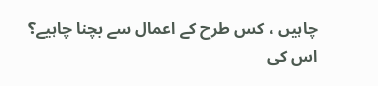چاہیں ، کس طرح کے اعمال سے بچنا چاہیے؟ اس کی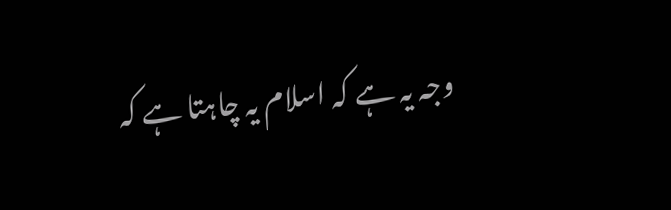وجہ یہ ہے کہ اسلام یہ چاہتا ہے کہ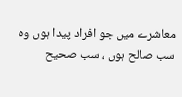معاشرے میں جو افراد پیدا ہوں وہ سب صالح ہوں ، سب صحیح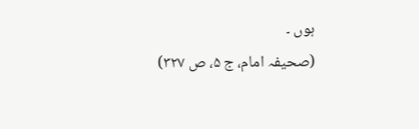ہوں ۔
(صحیفہ امام، ج ۵، ص ۳۲۷)